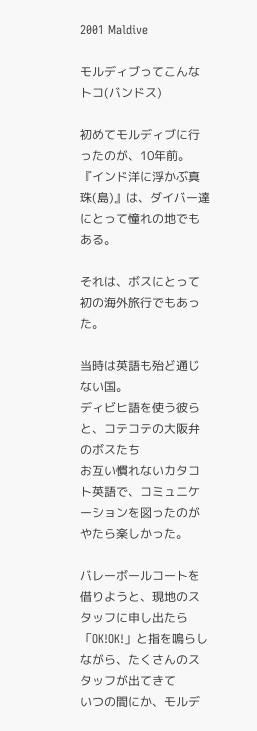2001 Maldive

モルディブってこんなトコ(バンドス)

初めてモルディブに行ったのが、10年前。
『インド洋に浮かぶ真珠(島)』は、ダイバー達にとって憧れの地でもある。

それは、ボスにとって初の海外旅行でもあった。

当時は英語も殆ど通じない国。
ディビヒ語を使う彼らと、コテコテの大阪弁のボスたち
お互い慣れないカタコト英語で、コミュニケーションを図ったのがやたら楽しかった。

バレーボールコートを借りようと、現地のスタッフに申し出たら
「OK!OK!」と指を鳴らしながら、たくさんのスタッフが出てきて
いつの間にか、モルデ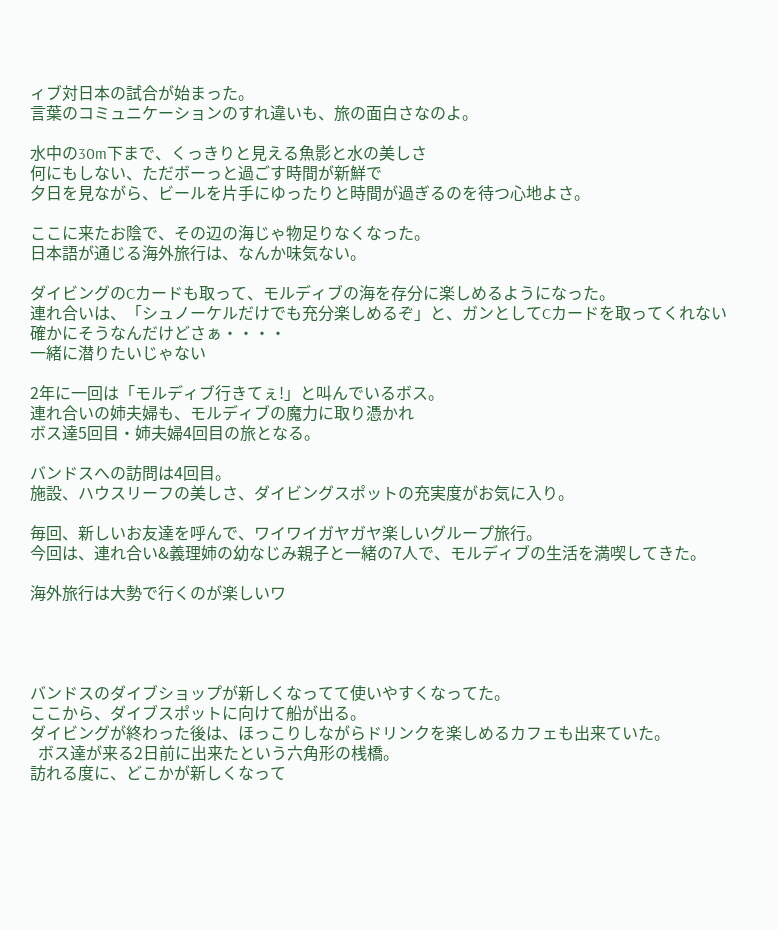ィブ対日本の試合が始まった。
言葉のコミュニケーションのすれ違いも、旅の面白さなのよ。

水中の30m下まで、くっきりと見える魚影と水の美しさ
何にもしない、ただボーっと過ごす時間が新鮮で
夕日を見ながら、ビールを片手にゆったりと時間が過ぎるのを待つ心地よさ。

ここに来たお陰で、その辺の海じゃ物足りなくなった。
日本語が通じる海外旅行は、なんか味気ない。

ダイビングのCカードも取って、モルディブの海を存分に楽しめるようになった。
連れ合いは、「シュノーケルだけでも充分楽しめるぞ」と、ガンとしてCカードを取ってくれない
確かにそうなんだけどさぁ・・・・
一緒に潜りたいじゃない

2年に一回は「モルディブ行きてぇ!」と叫んでいるボス。
連れ合いの姉夫婦も、モルディブの魔力に取り憑かれ
ボス達5回目・姉夫婦4回目の旅となる。

バンドスへの訪問は4回目。
施設、ハウスリーフの美しさ、ダイビングスポットの充実度がお気に入り。

毎回、新しいお友達を呼んで、ワイワイガヤガヤ楽しいグループ旅行。
今回は、連れ合い&義理姉の幼なじみ親子と一緒の7人で、モルディブの生活を満喫してきた。

海外旅行は大勢で行くのが楽しいワ




バンドスのダイブショップが新しくなってて使いやすくなってた。
ここから、ダイブスポットに向けて船が出る。
ダイビングが終わった後は、ほっこりしながらドリンクを楽しめるカフェも出来ていた。
  ボス達が来る2日前に出来たという六角形の桟橋。
訪れる度に、どこかが新しくなって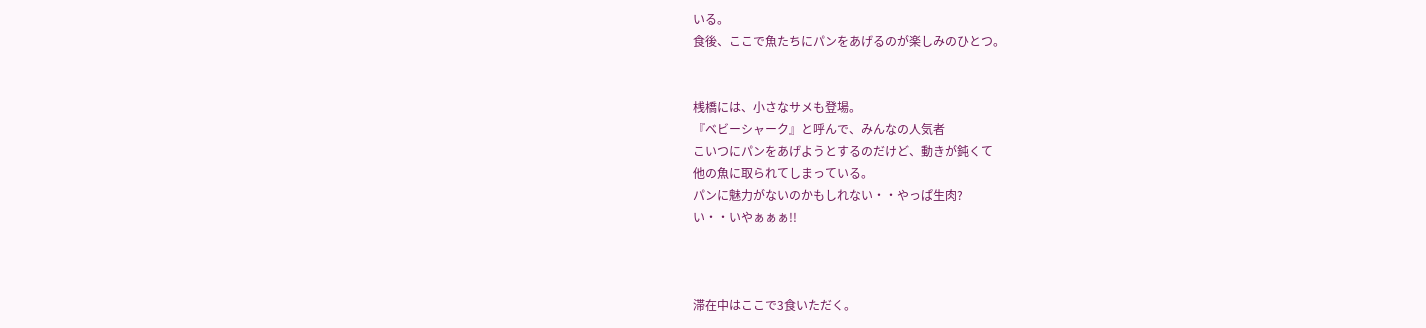いる。
食後、ここで魚たちにパンをあげるのが楽しみのひとつ。


桟橋には、小さなサメも登場。
『ベビーシャーク』と呼んで、みんなの人気者
こいつにパンをあげようとするのだけど、動きが鈍くて
他の魚に取られてしまっている。
パンに魅力がないのかもしれない・・やっぱ生肉?
い・・いやぁぁぁ!!



滞在中はここで3食いただく。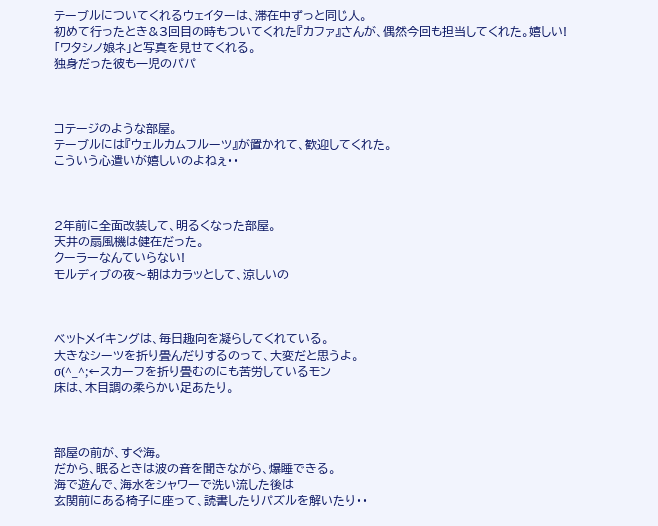テーブルについてくれるウェイターは、滞在中ずっと同じ人。
初めて行ったとき&3回目の時もついてくれた『カファ』さんが、偶然今回も担当してくれた。嬉しい!
「ワタシノ娘ネ」と写真を見せてくれる。
独身だった彼も一児のパパ



コテージのような部屋。
テーブルには『ウェルカムフルーツ』が置かれて、歓迎してくれた。
こういう心遣いが嬉しいのよねぇ・・



2年前に全面改装して、明るくなった部屋。
天井の扇風機は健在だった。
クーラーなんていらない!
モルディブの夜〜朝はカラッとして、涼しいの



ベットメイキングは、毎日趣向を凝らしてくれている。
大きなシーツを折り畳んだりするのって、大変だと思うよ。
σ(^_^;←スカーフを折り畳むのにも苦労しているモン
床は、木目調の柔らかい足あたり。



部屋の前が、すぐ海。
だから、眠るときは波の音を聞きながら、爆睡できる。
海で遊んで、海水をシャワーで洗い流した後は
玄関前にある椅子に座って、読書したりパズルを解いたり・・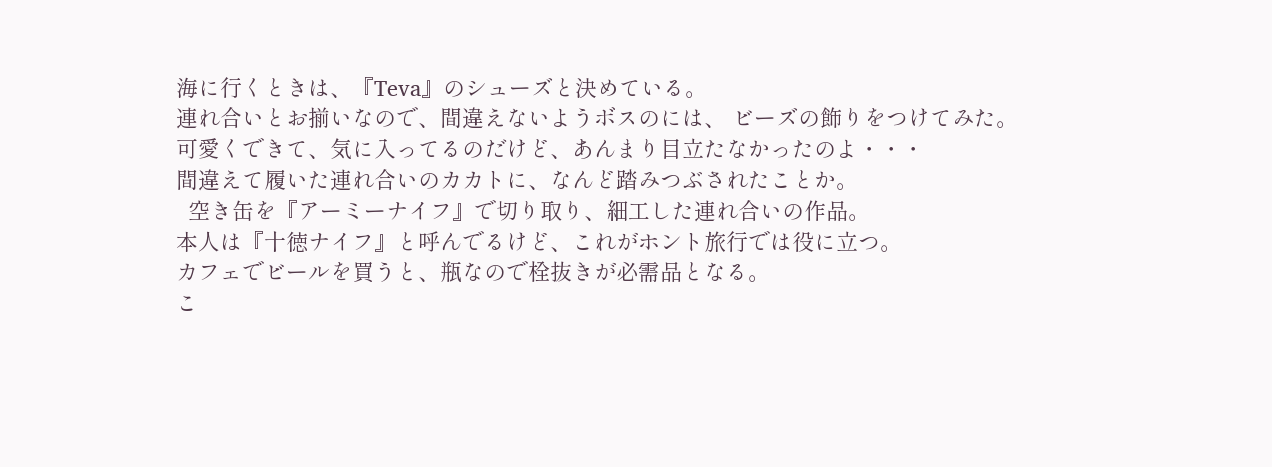海に行くときは、『Teva』のシューズと決めている。
連れ合いとお揃いなので、間違えないようボスのには、 ビーズの飾りをつけてみた。
可愛くできて、気に入ってるのだけど、あんまり目立たなかったのよ・・・
間違えて履いた連れ合いのカカトに、なんど踏みつぶされたことか。
  空き缶を『アーミーナイフ』で切り取り、細工した連れ合いの作品。
本人は『十徳ナイフ』と呼んでるけど、これがホント旅行では役に立つ。
カフェでビールを買うと、瓶なので栓抜きが必需品となる。
こ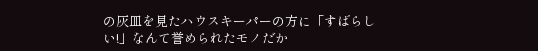の灰皿を見たハウスキーパーの方に「すばらしい!」なんて誉められたモノだか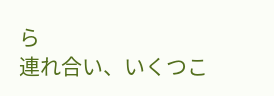ら
連れ合い、いくつこ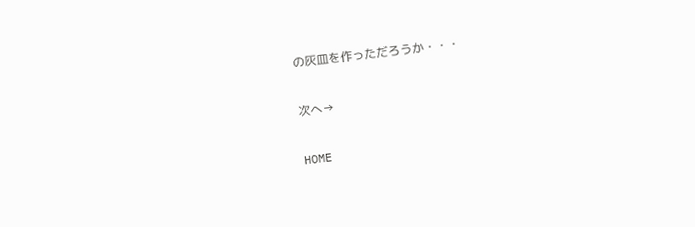の灰皿を作っただろうか・・・

次へ→

HOME